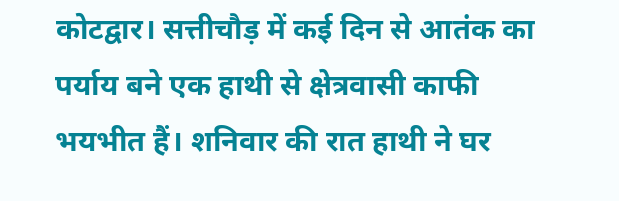कोटद्वार। सत्तीचौड़ में कई दिन से आतंक का पर्याय बने एक हाथी से क्षेत्रवासी काफी भयभीत हैं। शनिवार की रात हाथी ने घर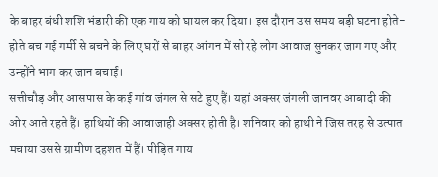के बाहर बंधी शशि भंडारी की एक गाय को घायल कर दिया। इस दौरान उस समय बड़ी घटना होते- होते बच गई गर्मी से बचने के लिए घरों से बाहर आंगन में सो रहे लोग आवाज सुनकर जाग गए और उन्होंने भाग कर जान बचाई।
सत्तीचौड़ और आसपास के कई गांव जंगल से सटे हुए हैं। यहां अक्सर जंगली जानवर आबादी की ओर आते रहते हैं। हाथियों की आवाजाही अक्सर होती है। शनिवार को हाथी ने जिस तरह से उत्पात मचाया उससे ग्रामीण दहशत में हैं। पीड़ित गाय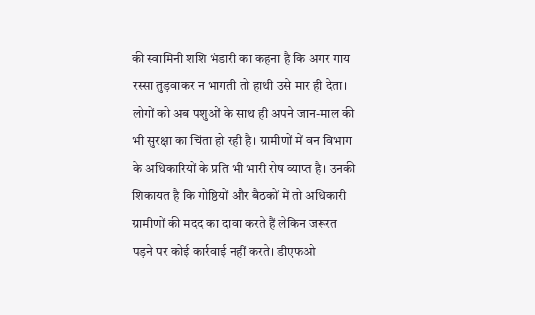की स्वामिनी शशि भंडारी का कहना है कि अगर गाय रस्सा तुड़वाकर न भागती तो हाथी उसे मार ही देता। लोगों को अब पशुओं के साथ ही अपने जान-माल की भी सुरक्षा का चिंता हो रही है। ग्रामीणों में वन विभाग के अधिकारियों के प्रति भी भारी रोष व्याप्त है। उनकी शिकायत है कि गोष्ठियों और बैठकों में तो अधिकारी ग्रामीणों की मदद का दावा करते हैं लेकिन जरूरत पड़ने पर कोई कार्रवाई नहीं करते। डीएफओ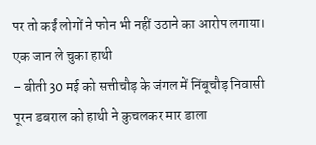पर तो कईं लोगों ने फोन भी नहीं उठाने का आरोप लगाया।
एक जान ले चुका हाथी
– बीती 30 मई को सत्तीचौड़ के जंगल में निंबूचौड़ निवासी पूरन डबराल को हाथी ने कुचलकर मार डाला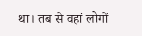था। तब से वहां लोगों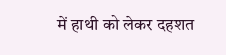में हाथी को लेकर दहशत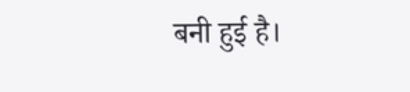बनी हुई है।